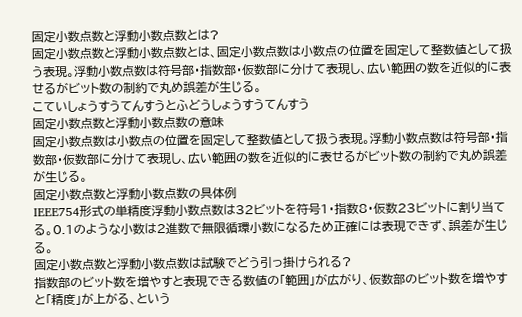固定小数点数と浮動小数点数とは?
固定小数点数と浮動小数点数とは、固定小数点数は小数点の位置を固定して整数値として扱う表現。浮動小数点数は符号部・指数部・仮数部に分けて表現し、広い範囲の数を近似的に表せるがビット数の制約で丸め誤差が生じる。
こていしょうすうてんすうとふどうしょうすうてんすう
固定小数点数と浮動小数点数の意味
固定小数点数は小数点の位置を固定して整数値として扱う表現。浮動小数点数は符号部・指数部・仮数部に分けて表現し、広い範囲の数を近似的に表せるがビット数の制約で丸め誤差が生じる。
固定小数点数と浮動小数点数の具体例
IEEE754形式の単精度浮動小数点数は32ビットを符号1・指数8・仮数23ビットに割り当てる。0.1のような小数は2進数で無限循環小数になるため正確には表現できず、誤差が生じる。
固定小数点数と浮動小数点数は試験でどう引っ掛けられる?
指数部のビット数を増やすと表現できる数値の「範囲」が広がり、仮数部のビット数を増やすと「精度」が上がる、という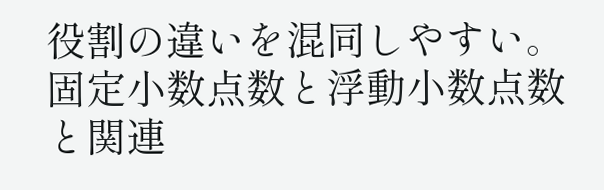役割の違いを混同しやすい。
固定小数点数と浮動小数点数と関連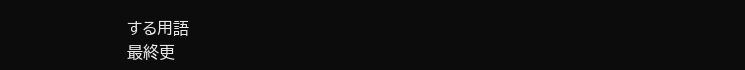する用語
最終更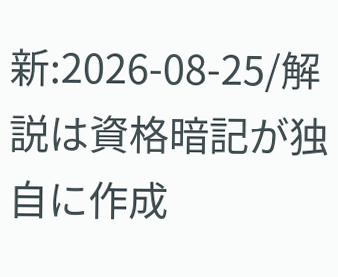新:2026-08-25/解説は資格暗記が独自に作成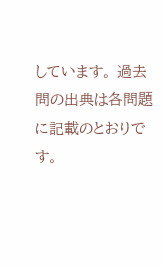しています。 過去問の出典は各問題に記載のとおりです。